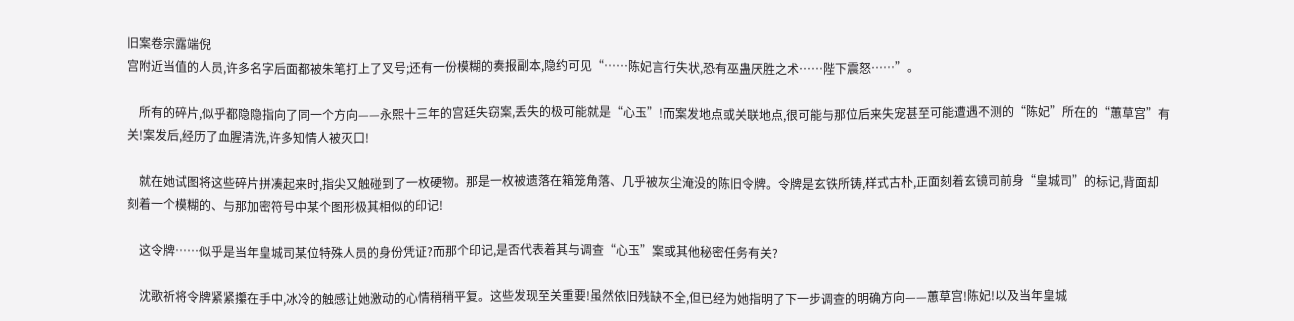旧案卷宗露端倪
宫附近当值的人员,许多名字后面都被朱笔打上了叉号;还有一份模糊的奏报副本,隐约可见“……陈妃言行失状,恐有巫蛊厌胜之术……陛下震怒……”。

    所有的碎片,似乎都隐隐指向了同一个方向——永熙十三年的宫廷失窃案,丢失的极可能就是“心玉”!而案发地点或关联地点,很可能与那位后来失宠甚至可能遭遇不测的“陈妃”所在的“蕙草宫”有关!案发后,经历了血腥清洗,许多知情人被灭口!

    就在她试图将这些碎片拼凑起来时,指尖又触碰到了一枚硬物。那是一枚被遗落在箱笼角落、几乎被灰尘淹没的陈旧令牌。令牌是玄铁所铸,样式古朴,正面刻着玄镜司前身“皇城司”的标记,背面却刻着一个模糊的、与那加密符号中某个图形极其相似的印记!

    这令牌……似乎是当年皇城司某位特殊人员的身份凭证?而那个印记,是否代表着其与调查“心玉”案或其他秘密任务有关?

    沈歌祈将令牌紧紧攥在手中,冰冷的触感让她激动的心情稍稍平复。这些发现至关重要!虽然依旧残缺不全,但已经为她指明了下一步调查的明确方向——蕙草宫!陈妃!以及当年皇城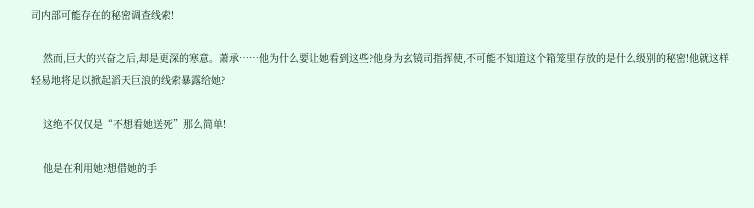司内部可能存在的秘密调查线索!

    然而,巨大的兴奋之后,却是更深的寒意。萧承……他为什么要让她看到这些?他身为玄镜司指挥使,不可能不知道这个箱笼里存放的是什么级别的秘密!他就这样轻易地将足以掀起滔天巨浪的线索暴露给她?

    这绝不仅仅是“不想看她送死”那么简单!

    他是在利用她?想借她的手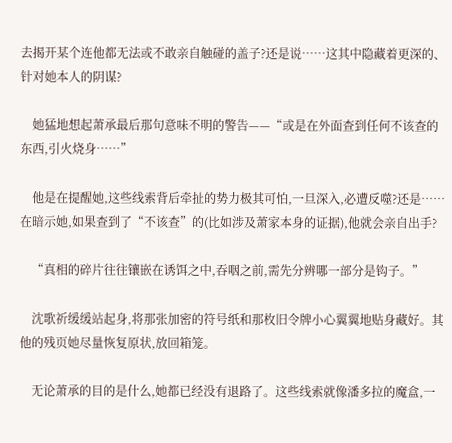去揭开某个连他都无法或不敢亲自触碰的盖子?还是说……这其中隐藏着更深的、针对她本人的阴谋?

    她猛地想起萧承最后那句意味不明的警告——“或是在外面查到任何不该查的东西,引火烧身……”

    他是在提醒她,这些线索背后牵扯的势力极其可怕,一旦深入,必遭反噬?还是……在暗示她,如果查到了“不该查”的(比如涉及萧家本身的证据),他就会亲自出手?

    “真相的碎片往往镶嵌在诱饵之中,吞咽之前,需先分辨哪一部分是钩子。”

    沈歌祈缓缓站起身,将那张加密的符号纸和那枚旧令牌小心翼翼地贴身藏好。其他的残页她尽量恢复原状,放回箱笼。

    无论萧承的目的是什么,她都已经没有退路了。这些线索就像潘多拉的魔盒,一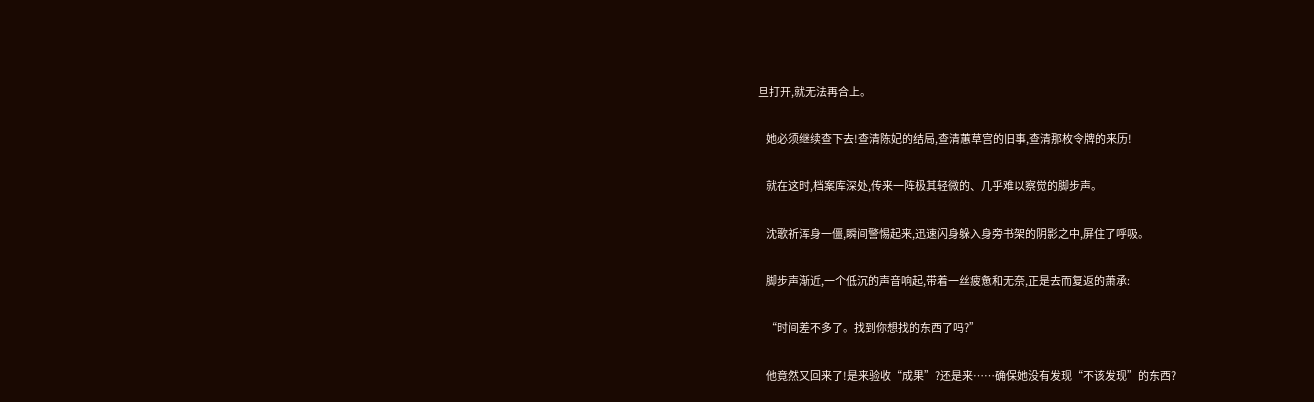旦打开,就无法再合上。

    她必须继续查下去!查清陈妃的结局,查清蕙草宫的旧事,查清那枚令牌的来历!

    就在这时,档案库深处,传来一阵极其轻微的、几乎难以察觉的脚步声。

    沈歌祈浑身一僵,瞬间警惕起来,迅速闪身躲入身旁书架的阴影之中,屏住了呼吸。

    脚步声渐近,一个低沉的声音响起,带着一丝疲惫和无奈,正是去而复返的萧承:

    “时间差不多了。找到你想找的东西了吗?”

    他竟然又回来了!是来验收“成果”?还是来……确保她没有发现“不该发现”的东西?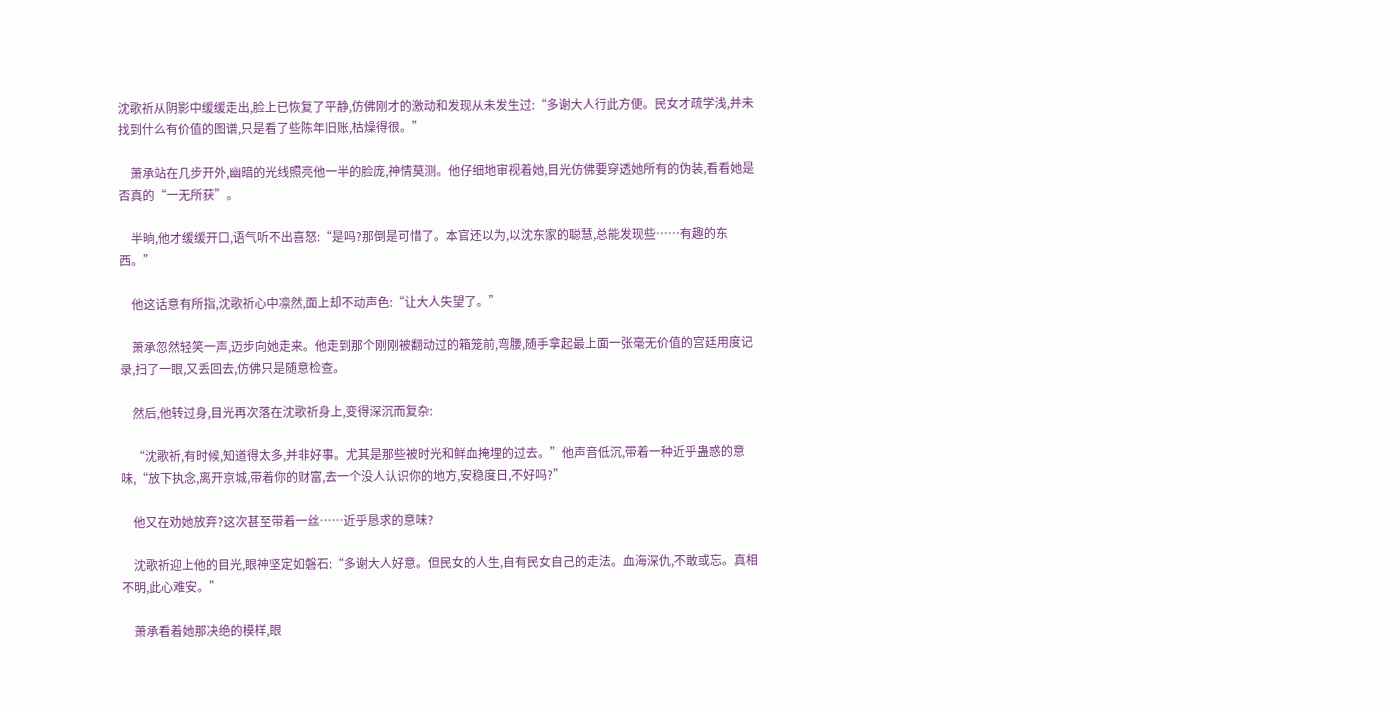沈歌祈从阴影中缓缓走出,脸上已恢复了平静,仿佛刚才的激动和发现从未发生过:“多谢大人行此方便。民女才疏学浅,并未找到什么有价值的图谱,只是看了些陈年旧账,枯燥得很。”

    萧承站在几步开外,幽暗的光线照亮他一半的脸庞,神情莫测。他仔细地审视着她,目光仿佛要穿透她所有的伪装,看看她是否真的“一无所获”。

    半晌,他才缓缓开口,语气听不出喜怒:“是吗?那倒是可惜了。本官还以为,以沈东家的聪慧,总能发现些……有趣的东西。”

    他这话意有所指,沈歌祈心中凛然,面上却不动声色:“让大人失望了。”

    萧承忽然轻笑一声,迈步向她走来。他走到那个刚刚被翻动过的箱笼前,弯腰,随手拿起最上面一张毫无价值的宫廷用度记录,扫了一眼,又丢回去,仿佛只是随意检查。

    然后,他转过身,目光再次落在沈歌祈身上,变得深沉而复杂:

    “沈歌祈,有时候,知道得太多,并非好事。尤其是那些被时光和鲜血掩埋的过去。”他声音低沉,带着一种近乎蛊惑的意味,“放下执念,离开京城,带着你的财富,去一个没人认识你的地方,安稳度日,不好吗?”

    他又在劝她放弃?这次甚至带着一丝……近乎恳求的意味?

    沈歌祈迎上他的目光,眼神坚定如磐石:“多谢大人好意。但民女的人生,自有民女自己的走法。血海深仇,不敢或忘。真相不明,此心难安。”

    萧承看着她那决绝的模样,眼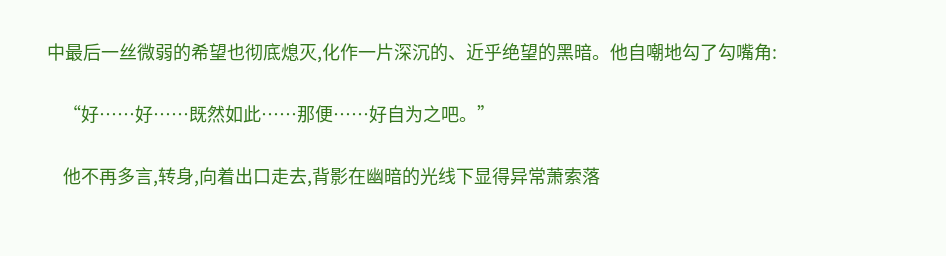中最后一丝微弱的希望也彻底熄灭,化作一片深沉的、近乎绝望的黑暗。他自嘲地勾了勾嘴角:

    “好……好……既然如此……那便……好自为之吧。”

    他不再多言,转身,向着出口走去,背影在幽暗的光线下显得异常萧索落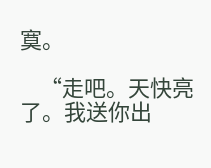寞。

    “走吧。天快亮了。我送你出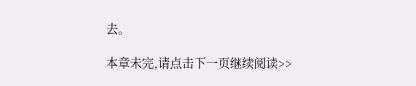去。

本章未完,请点击下一页继续阅读>>